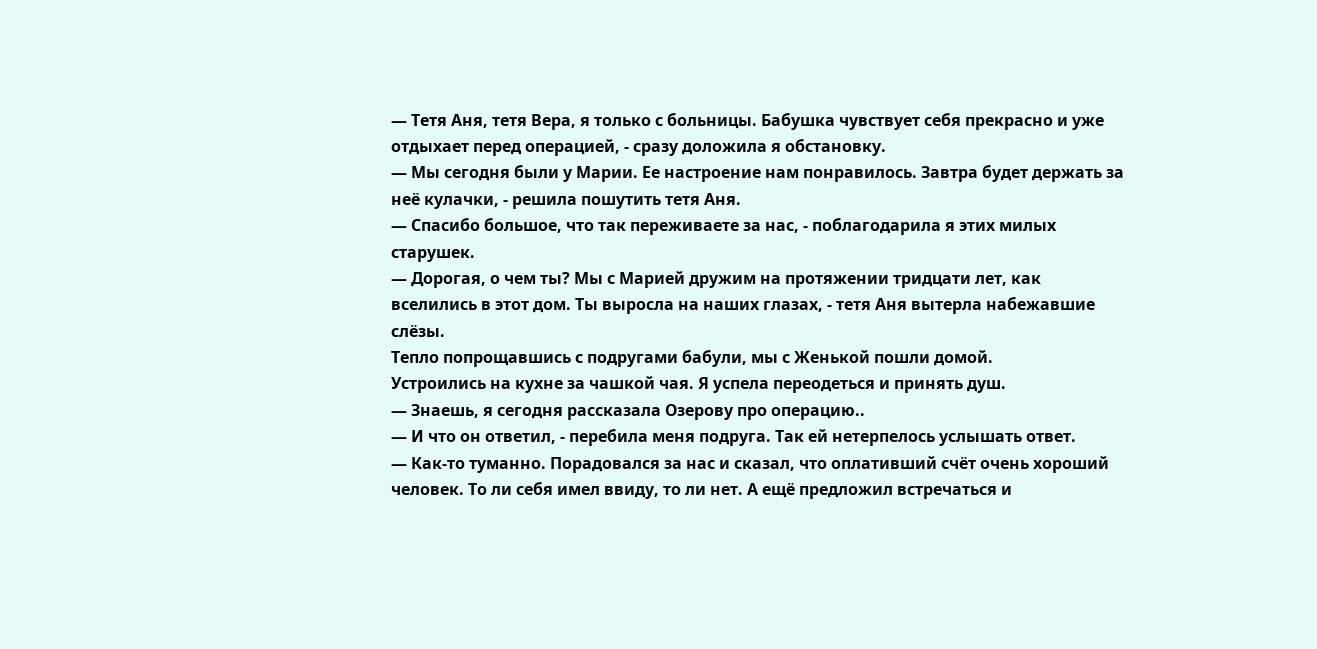— Тетя Аня, тетя Вера, я только с больницы. Бабушка чувствует себя прекрасно и уже отдыхает перед операцией, - сразу доложила я обстановку.
— Мы сегодня были у Марии. Ее настроение нам понравилось. Завтра будет держать за неё кулачки, - решила пошутить тетя Аня.
— Спасибо большое, что так переживаете за нас, - поблагодарила я этих милых старушек.
— Дорогая, о чем ты? Мы с Марией дружим на протяжении тридцати лет, как вселились в этот дом. Ты выросла на наших глазах, - тетя Аня вытерла набежавшие слёзы.
Тепло попрощавшись с подругами бабули, мы с Женькой пошли домой.
Устроились на кухне за чашкой чая. Я успела переодеться и принять душ.
— Знаешь, я сегодня рассказала Озерову про операцию..
— И что он ответил, - перебила меня подруга. Так ей нетерпелось услышать ответ.
— Как-то туманно. Порадовался за нас и сказал, что оплативший счёт очень хороший человек. То ли себя имел ввиду, то ли нет. А ещё предложил встречаться и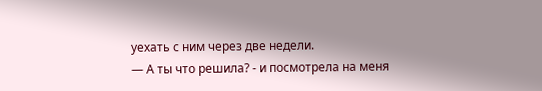уехать с ним через две недели.
— А ты что решила? - и посмотрела на меня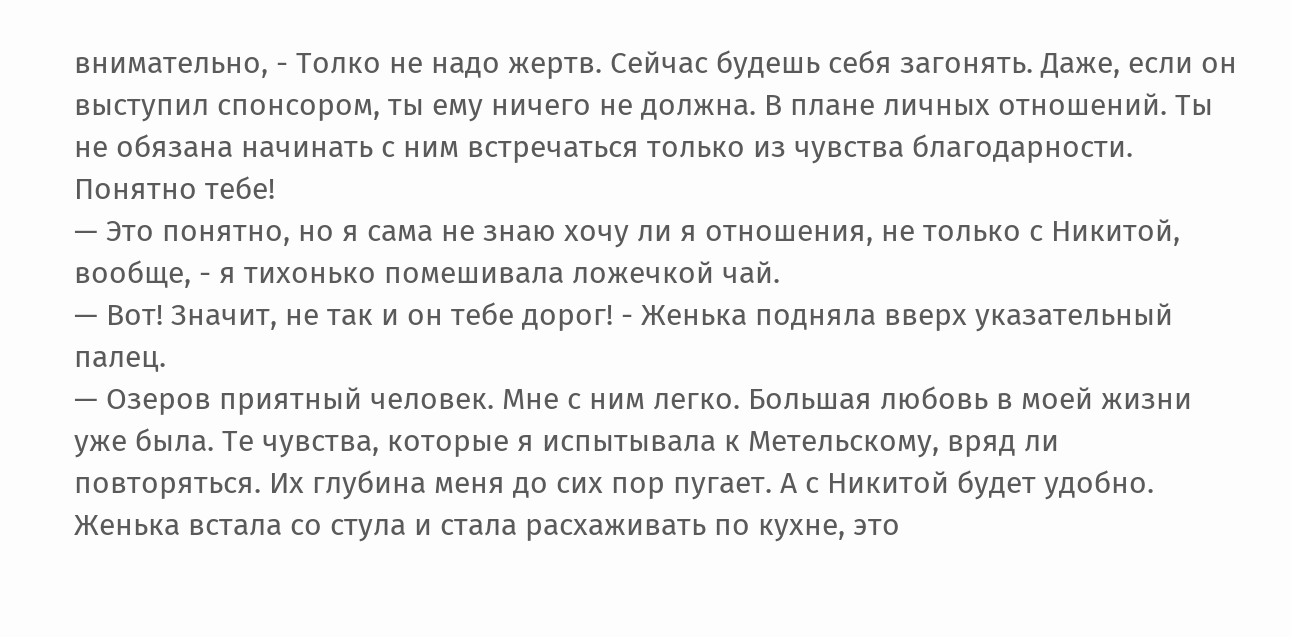внимательно, - Толко не надо жертв. Сейчас будешь себя загонять. Даже, если он выступил спонсором, ты ему ничего не должна. В плане личных отношений. Ты не обязана начинать с ним встречаться только из чувства благодарности. Понятно тебе!
— Это понятно, но я сама не знаю хочу ли я отношения, не только с Никитой, вообще, - я тихонько помешивала ложечкой чай.
— Вот! Значит, не так и он тебе дорог! - Женька подняла вверх указательный палец.
— Озеров приятный человек. Мне с ним легко. Большая любовь в моей жизни уже была. Те чувства, которые я испытывала к Метельскому, вряд ли повторяться. Их глубина меня до сих пор пугает. А с Никитой будет удобно.
Женька встала со стула и стала расхаживать по кухне, это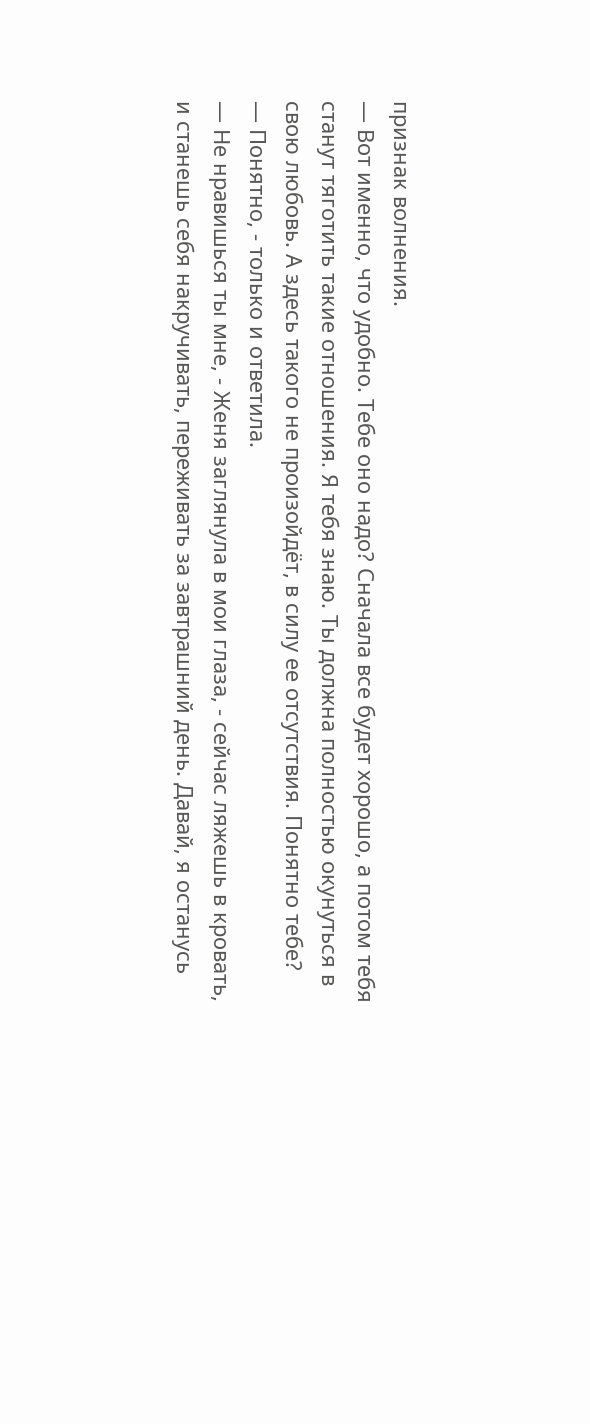признак волнения.
— Вот именно, что удобно. Тебе оно надо? Сначала все будет хорошо, а потом тебя станут тяготить такие отношения. Я тебя знаю. Ты должна полностью окунуться в свою любовь. А здесь такого не произойдёт, в силу ее отсутствия. Понятно тебе?
— Понятно, - только и ответила.
— Не нравишься ты мне, - Женя заглянула в мои глаза, - сейчас ляжешь в кровать, и станешь себя накручивать, переживать за завтрашний день. Давай, я останусь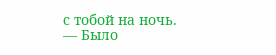с тобой на ночь.
— Было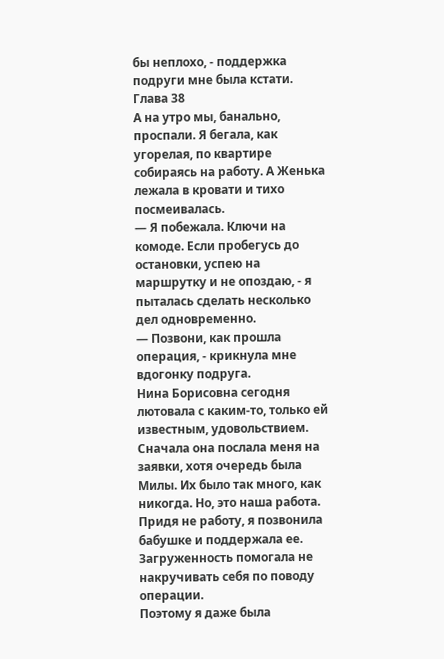бы неплохо, - поддержка подруги мне была кстати.
Глава 38
А на утро мы, банально, проспали. Я бегала, как угорелая, по квартире собираясь на работу. А Женька лежала в кровати и тихо посмеивалась.
— Я побежала. Ключи на комоде. Если пробегусь до остановки, успею на маршрутку и не опоздаю, - я пыталась сделать несколько дел одновременно.
— Позвони, как прошла операция, - крикнула мне вдогонку подруга.
Нина Борисовна сегодня лютовала с каким-то, только ей известным, удовольствием. Сначала она послала меня на заявки, хотя очередь была Милы. Их было так много, как никогда. Но, это наша работа.
Придя не работу, я позвонила бабушке и поддержала ее. Загруженность помогала не накручивать себя по поводу операции.
Поэтому я даже была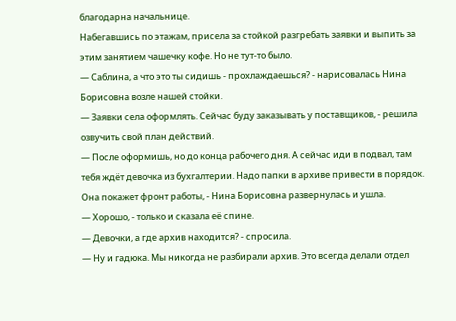благодарна начальнице.
Набегавшись по этажам, присела за стойкой разгребать заявки и выпить за этим занятием чашечку кофе. Но не тут-то было.
— Саблина, а что это ты сидишь - прохлаждаешься? - нарисовалась Нина Борисовна возле нашей стойки.
— Заявки села оформлять. Сейчас буду заказывать у поставщиков, - решила озвучить свой план действий.
— После оформишь, но до конца рабочего дня. А сейчас иди в подвал, там тебя ждёт девочка из бухгалтерии. Надо папки в архиве привести в порядок. Она покажет фронт работы, - Нина Борисовна развернулась и ушла.
— Хорошо, - только и сказала её спине.
— Девочки, а где архив находится? - спросила.
— Ну и гадюка. Мы никогда не разбирали архив. Это всегда делали отдел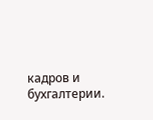кадров и бухгалтерии.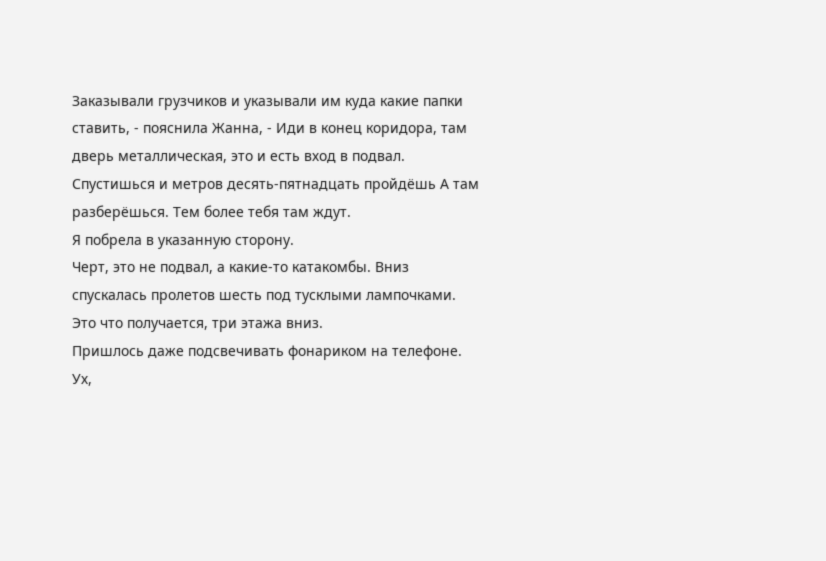Заказывали грузчиков и указывали им куда какие папки ставить, - пояснила Жанна, - Иди в конец коридора, там дверь металлическая, это и есть вход в подвал. Спустишься и метров десять-пятнадцать пройдёшь А там разберёшься. Тем более тебя там ждут.
Я побрела в указанную сторону.
Черт, это не подвал, а какие-то катакомбы. Вниз спускалась пролетов шесть под тусклыми лампочками. Это что получается, три этажа вниз.
Пришлось даже подсвечивать фонариком на телефоне.
Ух,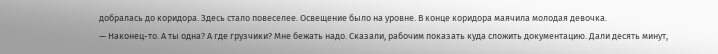добралась до коридора. Здесь стало повеселее. Освещение было на уровне. В конце коридора маячила молодая девочка.
— Наконец-то. А ты одна? А где грузчики? Мне бежать надо. Сказали, рабочим показать куда сложить документацию. Дали десять минут,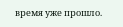время уже прошло.